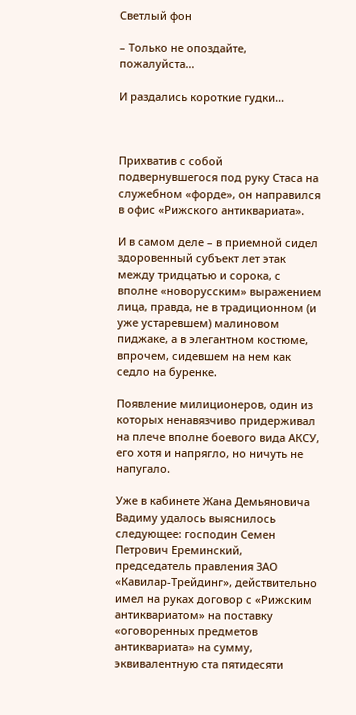Светлый фон

– Только не опоздайте, пожалуйста…

И раздались короткие гудки…



Прихватив с собой подвернувшегося под руку Стаса на служебном «форде», он направился в офис «Рижского антиквариата».

И в самом деле – в приемной сидел здоровенный субъект лет этак между тридцатью и сорока, с вполне «новорусским» выражением лица, правда, не в традиционном (и уже устаревшем) малиновом пиджаке, а в элегантном костюме, впрочем, сидевшем на нем как седло на буренке.

Появление милиционеров, один из которых ненавязчиво придерживал на плече вполне боевого вида АКСУ, его хотя и напрягло, но ничуть не напугало.

Уже в кабинете Жана Демьяновича Вадиму удалось выяснилось следующее: господин Семен Петрович Ереминский, председатель правления ЗАО «Кавилар-Трейдинг», действительно имел на руках договор с «Рижским антиквариатом» на поставку «оговоренных предметов антиквариата» на сумму, эквивалентную ста пятидесяти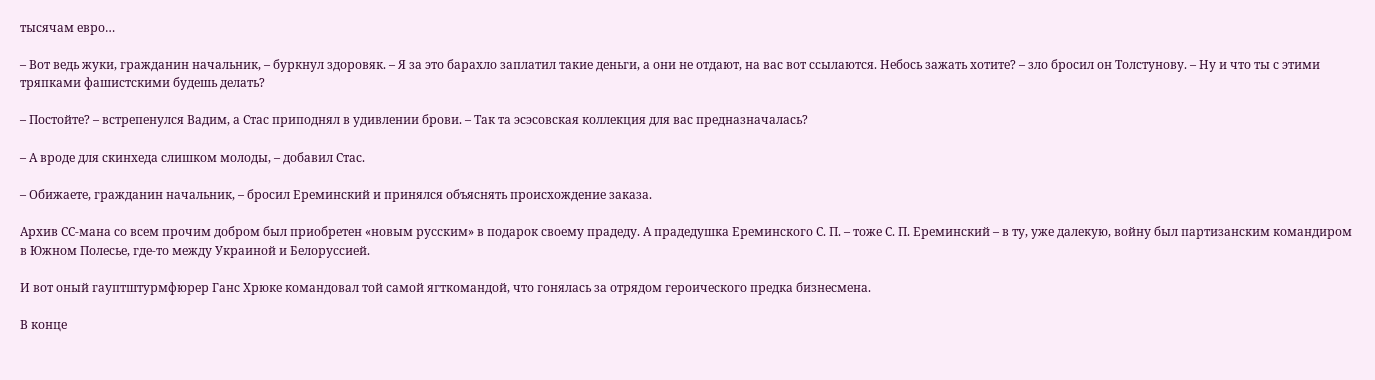тысячам евро…

– Вот ведь жуки, гражданин начальник, – буркнул здоровяк. – Я за это барахло заплатил такие деньги, а они не отдают, на вас вот ссылаются. Небось зажать хотите? – зло бросил он Толстунову. – Ну и что ты с этими тряпками фашистскими будешь делать?

– Постойте? – встрепенулся Вадим, а Стас приподнял в удивлении брови. – Так та эсэсовская коллекция для вас предназначалась?

– А вроде для скинхеда слишком молоды, – добавил Стас.

– Обижаете, гражданин начальник, – бросил Ереминский и принялся объяснять происхождение заказа.

Архив СС-мана со всем прочим добром был приобретен «новым русским» в подарок своему прадеду. А прадедушка Ереминского С. П. – тоже С. П. Ереминский – в ту, уже далекую, войну был партизанским командиром в Южном Полесье, где-то между Украиной и Белоруссией.

И вот оный гауптштурмфюрер Ганс Хрюке командовал той самой ягткомандой, что гонялась за отрядом героического предка бизнесмена.

В конце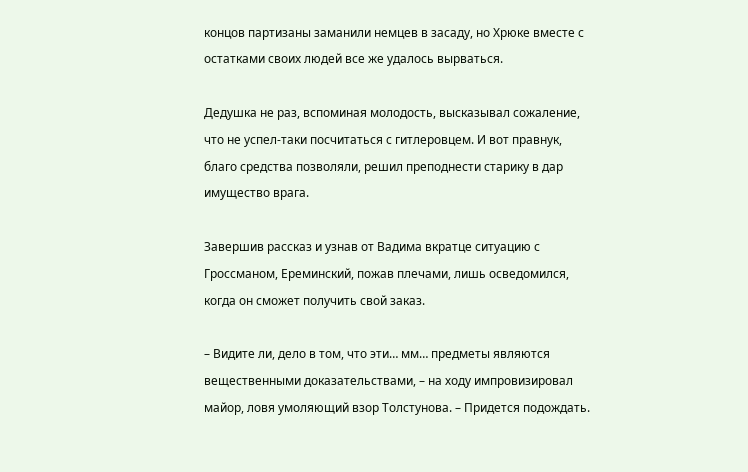концов партизаны заманили немцев в засаду, но Хрюке вместе с остатками своих людей все же удалось вырваться.

Дедушка не раз, вспоминая молодость, высказывал сожаление, что не успел-таки посчитаться с гитлеровцем. И вот правнук, благо средства позволяли, решил преподнести старику в дар имущество врага.

Завершив рассказ и узнав от Вадима вкратце ситуацию с Гроссманом, Ереминский, пожав плечами, лишь осведомился, когда он сможет получить свой заказ.

– Видите ли, дело в том, что эти… мм… предметы являются вещественными доказательствами, – на ходу импровизировал майор, ловя умоляющий взор Толстунова. – Придется подождать.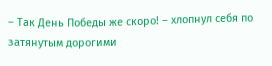– Так День Победы же скоро! – хлопнул себя по затянутым дорогими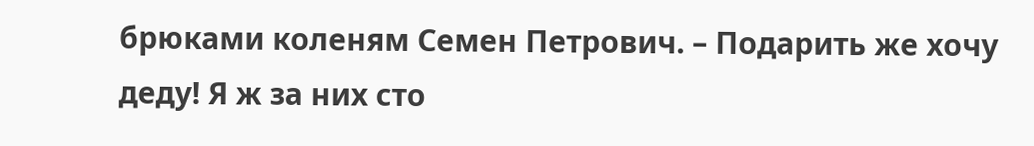брюками коленям Семен Петрович. – Подарить же хочу деду! Я ж за них сто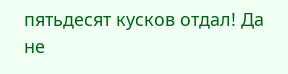пятьдесят кусков отдал! Да не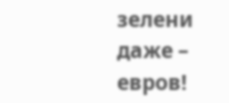зелени даже – евров!